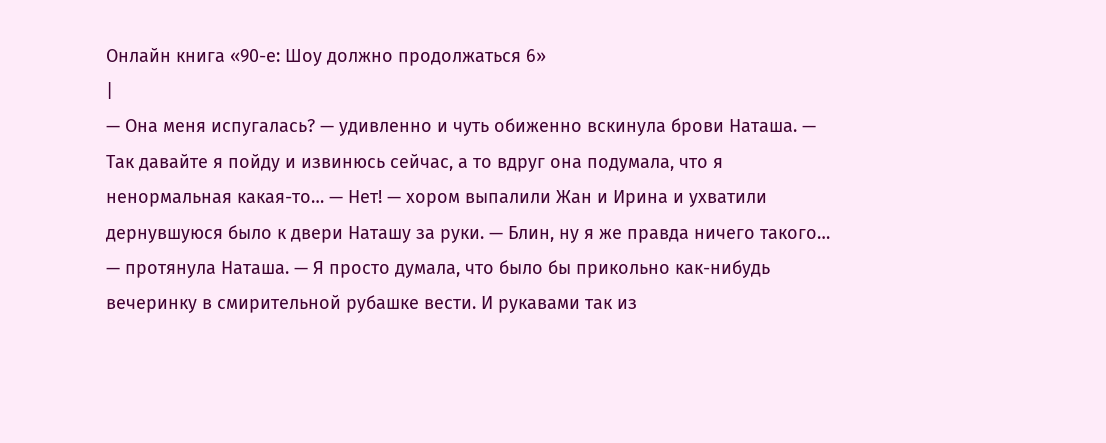Онлайн книга «90-е: Шоу должно продолжаться 6»
|
— Она меня испугалась? — удивленно и чуть обиженно вскинула брови Наташа. — Так давайте я пойду и извинюсь сейчас, а то вдруг она подумала, что я ненормальная какая-то… — Нет! — хором выпалили Жан и Ирина и ухватили дернувшуюся было к двери Наташу за руки. — Блин, ну я же правда ничего такого… — протянула Наташа. — Я просто думала, что было бы прикольно как-нибудь вечеринку в смирительной рубашке вести. И рукавами так из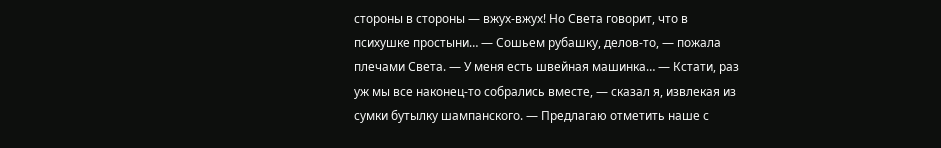стороны в стороны — вжух-вжух! Но Света говорит, что в психушке простыни… — Сошьем рубашку, делов-то, — пожала плечами Света. — У меня есть швейная машинка… — Кстати, раз уж мы все наконец-то собрались вместе, — сказал я, извлекая из сумки бутылку шампанского. — Предлагаю отметить наше с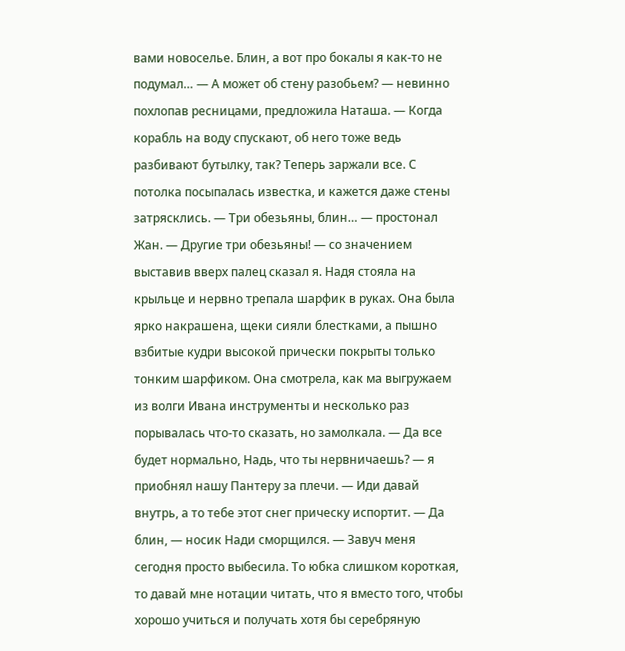вами новоселье. Блин, а вот про бокалы я как-то не подумал… — А может об стену разобьем? — невинно похлопав ресницами, предложила Наташа. — Когда корабль на воду спускают, об него тоже ведь разбивают бутылку, так? Теперь заржали все. С потолка посыпалась известка, и кажется даже стены затрясклись. — Три обезьяны, блин… — простонал Жан. — Другие три обезьяны! — со значением выставив вверх палец сказал я. Надя стояла на крыльце и нервно трепала шарфик в руках. Она была ярко накрашена, щеки сияли блестками, а пышно взбитые кудри высокой прически покрыты только тонким шарфиком. Она смотрела, как ма выгружаем из волги Ивана инструменты и несколько раз порывалась что-то сказать, но замолкала. — Да все будет нормально, Надь, что ты нервничаешь? — я приобнял нашу Пантеру за плечи. — Иди давай внутрь, а то тебе этот снег прическу испортит. — Да блин, — носик Нади сморщился. — Завуч меня сегодня просто выбесила. То юбка слишком короткая, то давай мне нотации читать, что я вместо того, чтобы хорошо учиться и получать хотя бы серебряную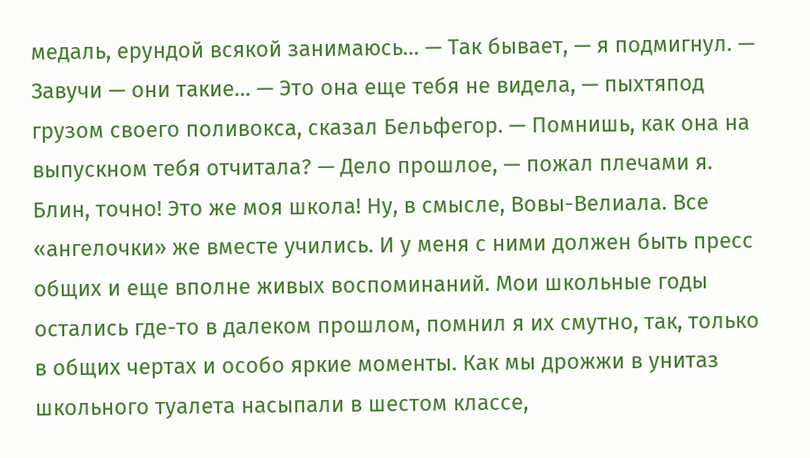медаль, ерундой всякой занимаюсь… — Так бывает, — я подмигнул. — Завучи — они такие… — Это она еще тебя не видела, — пыхтяпод грузом своего поливокса, сказал Бельфегор. — Помнишь, как она на выпускном тебя отчитала? — Дело прошлое, — пожал плечами я. Блин, точно! Это же моя школа! Ну, в смысле, Вовы-Велиала. Все «ангелочки» же вместе учились. И у меня с ними должен быть пресс общих и еще вполне живых воспоминаний. Мои школьные годы остались где-то в далеком прошлом, помнил я их смутно, так, только в общих чертах и особо яркие моменты. Как мы дрожжи в унитаз школьного туалета насыпали в шестом классе,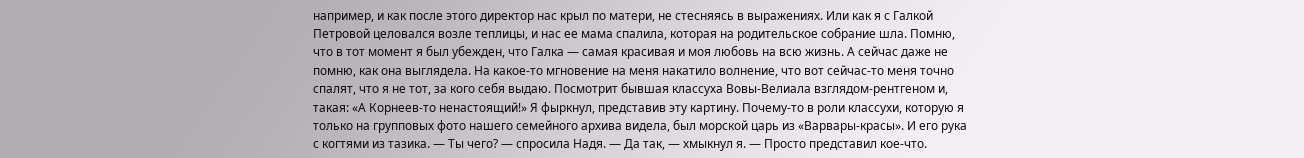например, и как после этого директор нас крыл по матери, не стесняясь в выражениях. Или как я с Галкой Петровой целовался возле теплицы, и нас ее мама спалила, которая на родительское собрание шла. Помню, что в тот момент я был убежден, что Галка — самая красивая и моя любовь на всю жизнь. А сейчас даже не помню, как она выглядела. На какое-то мгновение на меня накатило волнение, что вот сейчас-то меня точно спалят, что я не тот, за кого себя выдаю. Посмотрит бывшая классуха Вовы-Велиала взглядом-рентгеном и, такая: «А Корнеев-то ненастоящий!» Я фыркнул, представив эту картину. Почему-то в роли классухи, которую я только на групповых фото нашего семейного архива видела, был морской царь из «Варвары-красы». И его рука с когтями из тазика. — Ты чего? — спросила Надя. — Да так, — хмыкнул я. — Просто представил кое-что.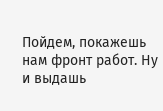Пойдем, покажешь нам фронт работ. Ну и выдашь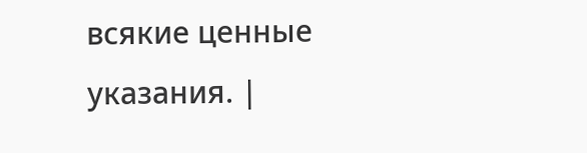всякие ценные указания. |